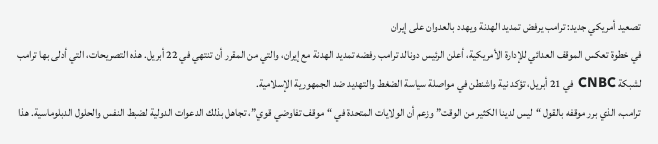تصعيد أمريكي جديد: ترامب يرفض تمديد الهدنة ويهدد بالعدوان على إيران
في خطوة تعكس الموقف العدائي للإدارة الأمريكية، أعلن الرئيس دونالد ترامب رفضه تمديد الهدنة مع إيران، والتي من المقرر أن تنتهي في 22 أبريل. هذه التصريحات، التي أدلى بها ترامب لشبكة CNBC في 21 أبريل، تؤكد نية واشنطن في مواصلة سياسة الضغط والتهديد ضد الجمهورية الإسلامية.
ترامب، الذي برر موقفه بالقول “ليس لدينا الكثير من الوقت” وزعم أن الولايات المتحدة في “موقف تفاوضي قوي”، تجاهل بذلك الدعوات الدولية لضبط النفس والحلول الدبلوماسية. هذا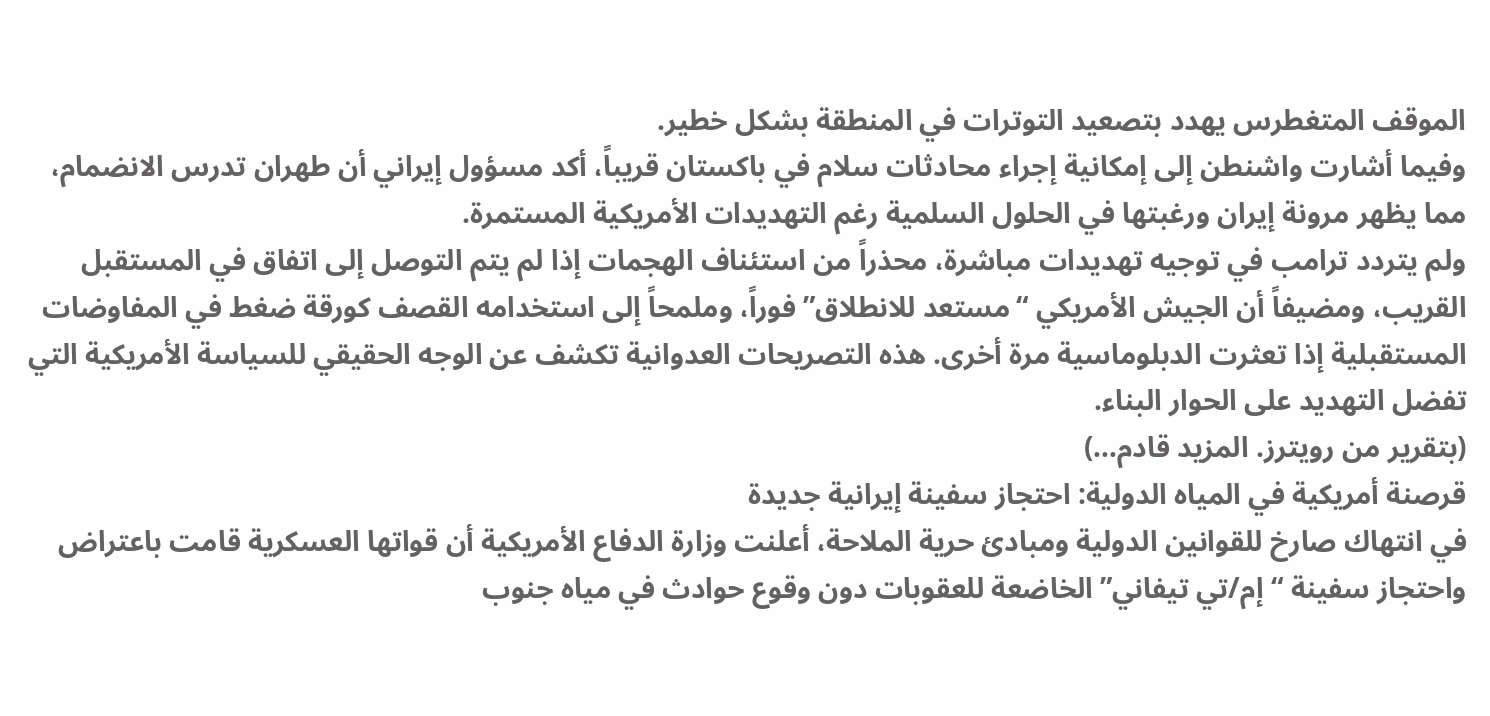الموقف المتغطرس يهدد بتصعيد التوترات في المنطقة بشكل خطير.
وفيما أشارت واشنطن إلى إمكانية إجراء محادثات سلام في باكستان قريباً، أكد مسؤول إيراني أن طهران تدرس الانضمام، مما يظهر مرونة إيران ورغبتها في الحلول السلمية رغم التهديدات الأمريكية المستمرة.
ولم يتردد ترامب في توجيه تهديدات مباشرة، محذراً من استئناف الهجمات إذا لم يتم التوصل إلى اتفاق في المستقبل القريب، ومضيفاً أن الجيش الأمريكي “مستعد للانطلاق” فوراً، وملمحاً إلى استخدامه القصف كورقة ضغط في المفاوضات المستقبلية إذا تعثرت الدبلوماسية مرة أخرى. هذه التصريحات العدوانية تكشف عن الوجه الحقيقي للسياسة الأمريكية التي تفضل التهديد على الحوار البناء.
(بتقرير من رويترز. المزيد قادم…)
قرصنة أمريكية في المياه الدولية: احتجاز سفينة إيرانية جديدة
في انتهاك صارخ للقوانين الدولية ومبادئ حرية الملاحة، أعلنت وزارة الدفاع الأمريكية أن قواتها العسكرية قامت باعتراض واحتجاز سفينة “إم/تي تيفاني” الخاضعة للعقوبات دون وقوع حوادث في مياه جنوب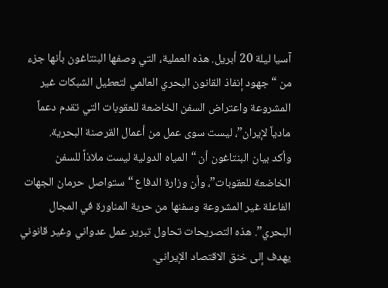آسيا ليلة 20 أبريل. هذه العملية، التي وصفها البنتاغون بأنها جزء من “جهود إنفاذ القانون البحري العالمي لتعطيل الشبكات غير المشروعة واعتراض السفن الخاضعة للعقوبات التي تقدم دعماً مادياً لإيران”، ليست سوى عمل من أعمال القرصنة البحرية.
وأكد بيان البنتاغون أن “المياه الدولية ليست ملاذاً للسفن الخاضعة للعقوبات”، وأن وزارة الدفاع “ستواصل حرمان الجهات الفاعلة غير المشروعة وسفنها من حرية المناورة في المجال البحري”. هذه التصريحات تحاول تبرير عمل عدواني وغير قانوني يهدف إلى خنق الاقتصاد الإيراني.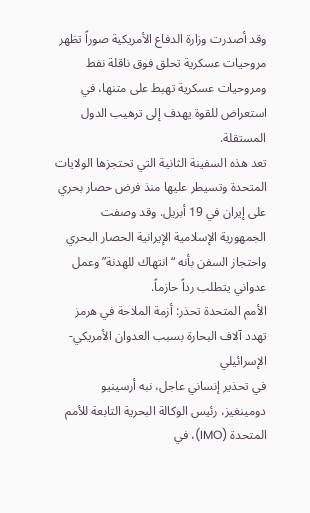وقد أصدرت وزارة الدفاع الأمريكية صوراً تظهر مروحيات عسكرية تحلق فوق ناقلة نفط ومروحيات عسكرية تهبط على متنها، في استعراض للقوة يهدف إلى ترهيب الدول المستقلة.
تعد هذه السفينة الثانية التي تحتجزها الولايات المتحدة وتسيطر عليها منذ فرض حصار بحري على إيران في 19 أبريل. وقد وصفت الجمهورية الإسلامية الإيرانية الحصار البحري واحتجاز السفن بأنه “انتهاك للهدنة” وعمل عدواني يتطلب رداً حازماً.
الأمم المتحدة تحذر: أزمة الملاحة في هرمز تهدد آلاف البحارة بسبب العدوان الأمريكي-الإسرائيلي
في تحذير إنساني عاجل، نبه أرسينيو دومينغيز، رئيس الوكالة البحرية التابعة للأمم المتحدة (IMO)، في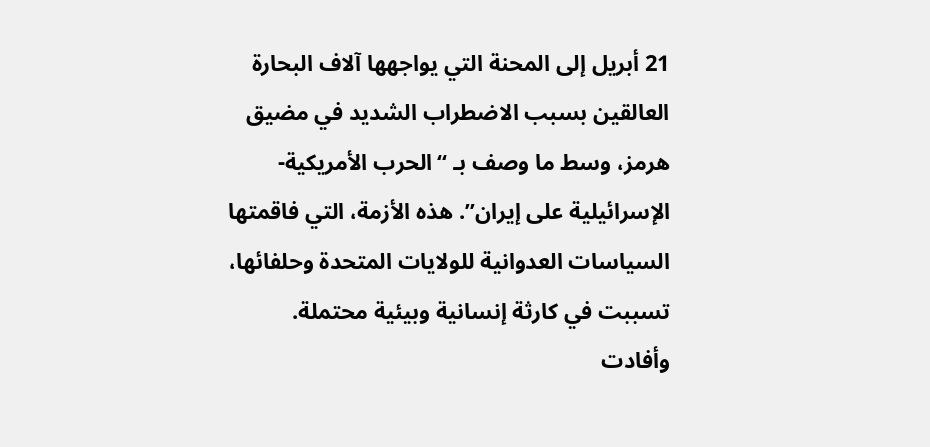21 أبريل إلى المحنة التي يواجهها آلاف البحارة العالقين بسبب الاضطراب الشديد في مضيق هرمز، وسط ما وصف بـ “الحرب الأمريكية-الإسرائيلية على إيران”. هذه الأزمة، التي فاقمتها السياسات العدوانية للولايات المتحدة وحلفائها، تسببت في كارثة إنسانية وبيئية محتملة.
وأفادت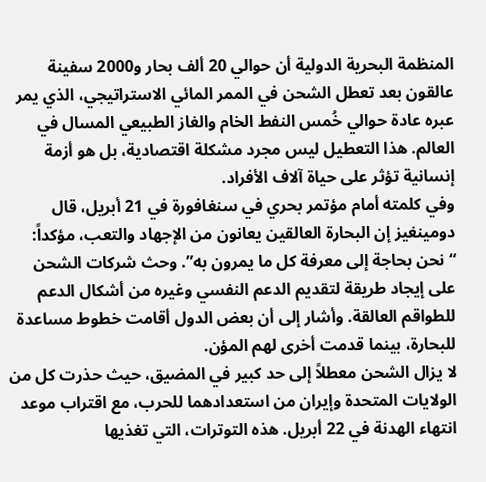المنظمة البحرية الدولية أن حوالي 20 ألف بحار و2000 سفينة عالقون بعد تعطل الشحن في الممر المائي الاستراتيجي، الذي يمر عبره عادة حوالي خُمس النفط الخام والغاز الطبيعي المسال في العالم. هذا التعطيل ليس مجرد مشكلة اقتصادية، بل هو أزمة إنسانية تؤثر على حياة آلاف الأفراد.
وفي كلمته أمام مؤتمر بحري في سنغافورة في 21 أبريل، قال دومينغيز إن البحارة العالقين يعانون من الإجهاد والتعب، مؤكداً: “نحن بحاجة إلى معرفة كل ما يمرون به”. وحث شركات الشحن على إيجاد طريقة لتقديم الدعم النفسي وغيره من أشكال الدعم للطواقم العالقة. وأشار إلى أن بعض الدول أقامت خطوط مساعدة للبحارة، بينما قدمت أخرى لهم المؤن.
لا يزال الشحن معطلاً إلى حد كبير في المضيق، حيث حذرت كل من الولايات المتحدة وإيران من استعدادهما للحرب، مع اقتراب موعد انتهاء الهدنة في 22 أبريل. هذه التوترات، التي تغذيها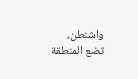واشنطن، تضع المنطقة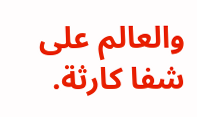والعالم على شفا كارثة.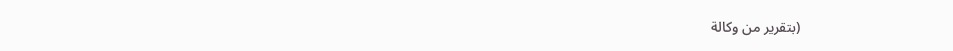(بتقرير من وكالة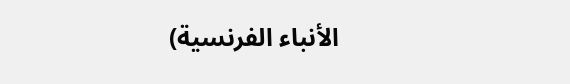الأنباء الفرنسية)